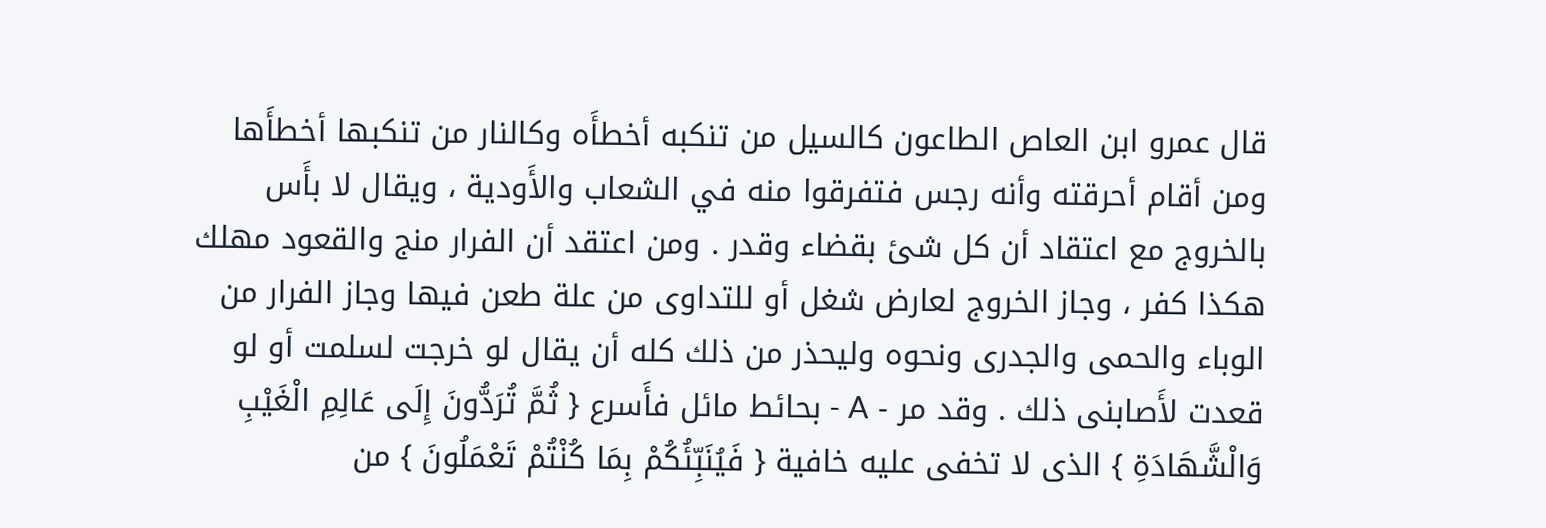قال عمرو ابن العاص الطاعون كالسيل من تنكبه أخطأَه وكالنار من تنكبها أخطأَها ومن أقام أحرقته وأنه رجس فتفرقوا منه في الشعاب والأَودية ، ويقال لا بأَس بالخروج مع اعتقاد أن كل شئ بقضاء وقدر . ومن اعتقد أن الفرار منج والقعود مهلك هكذا كفر ، وجاز الخروج لعارض شغل أو للتداوى من علة طعن فيها وجاز الفرار من الوباء والحمى والجدرى ونحوه وليحذر من ذلك كله أن يقال لو خرجت لسلمت أو لو قعدت لأَصابنى ذلك . وقد مر - A - بحائط مائل فأَسرع { ثُمَّ تُرَدُّونَ إِلَى عَالِمِ الْغَيْبِ وَالْشَّهَادَةِ } الذى لا تخفى عليه خافية { فَيُنَبِّئُكُمْ بِمَا كُنْتُمْ تَعْمَلُونَ } من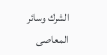الشرك وسائر المعاصى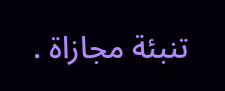تنبئة مجازاة .